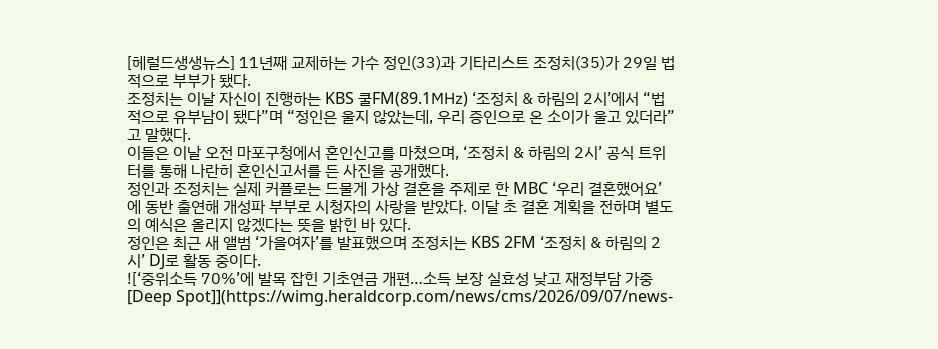[헤럴드생생뉴스] 11년째 교제하는 가수 정인(33)과 기타리스트 조정치(35)가 29일 법적으로 부부가 됐다.
조정치는 이날 자신이 진행하는 KBS 쿨FM(89.1㎒) ‘조정치 & 하림의 2시’에서 “법적으로 유부남이 됐다”며 “정인은 울지 않았는데, 우리 증인으로 온 소이가 울고 있더라”고 말했다.
이들은 이날 오전 마포구청에서 혼인신고를 마쳤으며, ‘조정치 & 하림의 2시’ 공식 트위터를 통해 나란히 혼인신고서를 든 사진을 공개했다.
정인과 조정치는 실제 커플로는 드물게 가상 결혼을 주제로 한 MBC ‘우리 결혼했어요’에 동반 출연해 개성파 부부로 시청자의 사랑을 받았다. 이달 초 결혼 계획을 전하며 별도의 예식은 올리지 않겠다는 뜻을 밝힌 바 있다.
정인은 최근 새 앨범 ‘가을여자’를 발표했으며 조정치는 KBS 2FM ‘조정치 & 하림의 2시’ DJ로 활동 중이다.
![‘중위소득 70%’에 발목 잡힌 기초연금 개편…소득 보장 실효성 낮고 재정부담 가중[Deep Spot]](https://wimg.heraldcorp.com/news/cms/2026/09/07/news-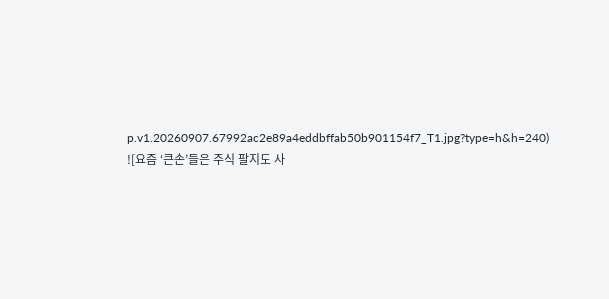p.v1.20260907.67992ac2e89a4eddbffab50b901154f7_T1.jpg?type=h&h=240)
![요즘 ‘큰손’들은 주식 팔지도 사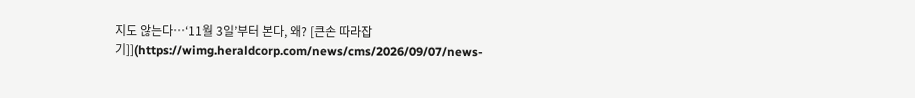지도 않는다…‘11월 3일’부터 본다, 왜? [큰손 따라잡기]](https://wimg.heraldcorp.com/news/cms/2026/09/07/news-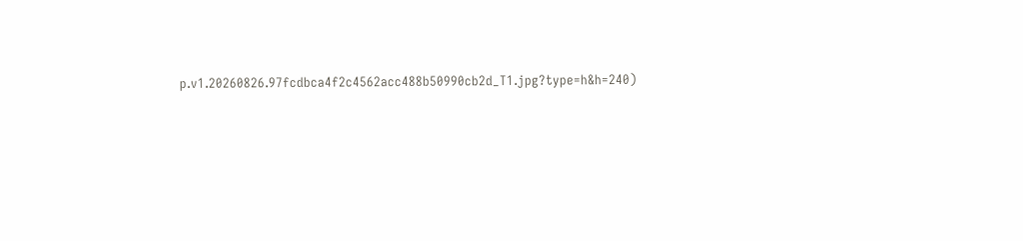p.v1.20260826.97fcdbca4f2c4562acc488b50990cb2d_T1.jpg?type=h&h=240)